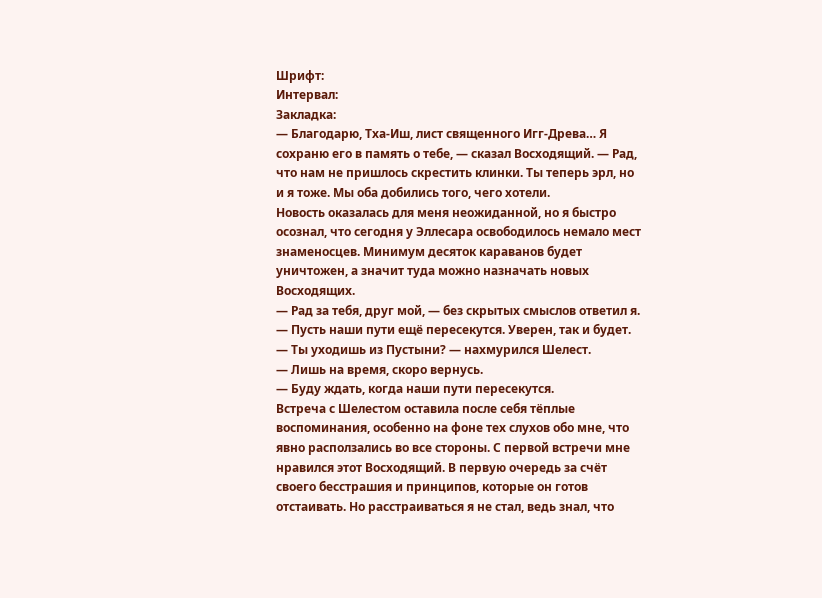Шрифт:
Интервал:
Закладка:
— Благодарю, Тха-Иш, лист священного Игг-Древа… Я сохраню его в память о тебе, — сказал Восходящий. — Рад, что нам не пришлось скрестить клинки. Ты теперь эрл, но и я тоже. Мы оба добились того, чего хотели.
Новость оказалась для меня неожиданной, но я быстро осознал, что сегодня у Эллесара освободилось немало мест знаменосцев. Минимум десяток караванов будет уничтожен, а значит туда можно назначать новых Восходящих.
— Рад за тебя, друг мой, — без скрытых смыслов ответил я. — Пусть наши пути ещё пересекутся. Уверен, так и будет.
— Ты уходишь из Пустыни? — нахмурился Шелест.
— Лишь на время, скоро вернусь.
— Буду ждать, когда наши пути пересекутся.
Встреча с Шелестом оставила после себя тёплые воспоминания, особенно на фоне тех слухов обо мне, что явно расползались во все стороны. С первой встречи мне нравился этот Восходящий. В первую очередь за счёт своего бесстрашия и принципов, которые он готов отстаивать. Но расстраиваться я не стал, ведь знал, что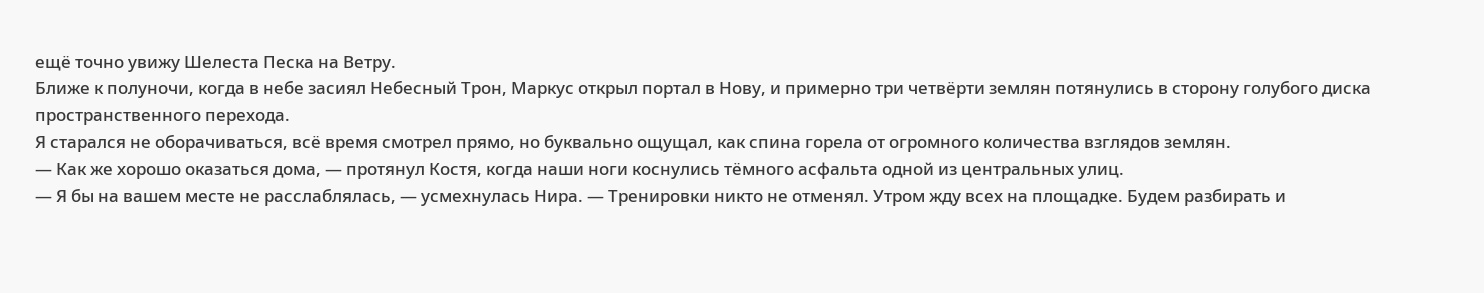ещё точно увижу Шелеста Песка на Ветру.
Ближе к полуночи, когда в небе засиял Небесный Трон, Маркус открыл портал в Нову, и примерно три четвёрти землян потянулись в сторону голубого диска пространственного перехода.
Я старался не оборачиваться, всё время смотрел прямо, но буквально ощущал, как спина горела от огромного количества взглядов землян.
— Как же хорошо оказаться дома, — протянул Костя, когда наши ноги коснулись тёмного асфальта одной из центральных улиц.
— Я бы на вашем месте не расслаблялась, — усмехнулась Нира. — Тренировки никто не отменял. Утром жду всех на площадке. Будем разбирать и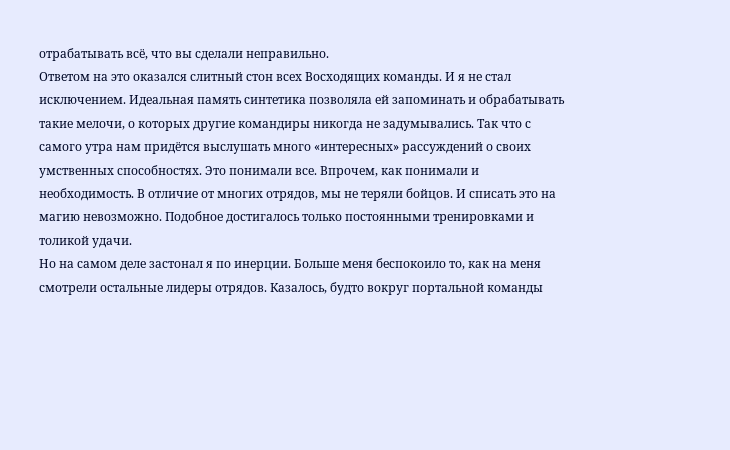отрабатывать всё, что вы сделали неправильно.
Ответом на это оказался слитный стон всех Восходящих команды. И я не стал исключением. Идеальная память синтетика позволяла ей запоминать и обрабатывать такие мелочи, о которых другие командиры никогда не задумывались. Так что с самого утра нам придётся выслушать много «интересных» рассуждений о своих умственных способностях. Это понимали все. Впрочем, как понимали и необходимость. В отличие от многих отрядов, мы не теряли бойцов. И списать это на магию невозможно. Подобное достигалось только постоянными тренировками и толикой удачи.
Но на самом деле застонал я по инерции. Больше меня беспокоило то, как на меня смотрели остальные лидеры отрядов. Казалось, будто вокруг портальной команды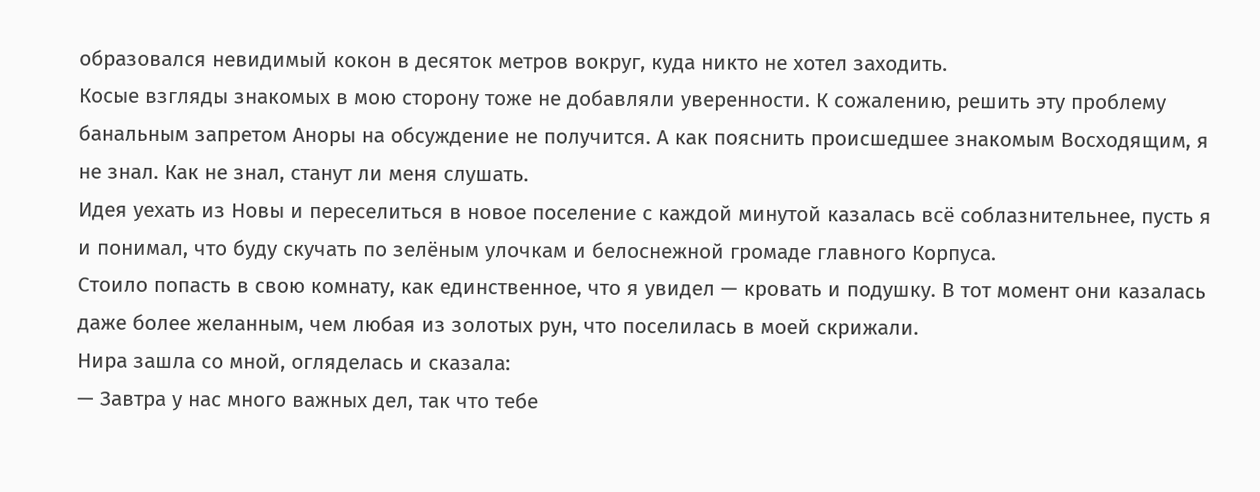образовался невидимый кокон в десяток метров вокруг, куда никто не хотел заходить.
Косые взгляды знакомых в мою сторону тоже не добавляли уверенности. К сожалению, решить эту проблему банальным запретом Аноры на обсуждение не получится. А как пояснить происшедшее знакомым Восходящим, я не знал. Как не знал, станут ли меня слушать.
Идея уехать из Новы и переселиться в новое поселение с каждой минутой казалась всё соблазнительнее, пусть я и понимал, что буду скучать по зелёным улочкам и белоснежной громаде главного Корпуса.
Стоило попасть в свою комнату, как единственное, что я увидел — кровать и подушку. В тот момент они казалась даже более желанным, чем любая из золотых рун, что поселилась в моей скрижали.
Нира зашла со мной, огляделась и сказала:
— Завтра у нас много важных дел, так что тебе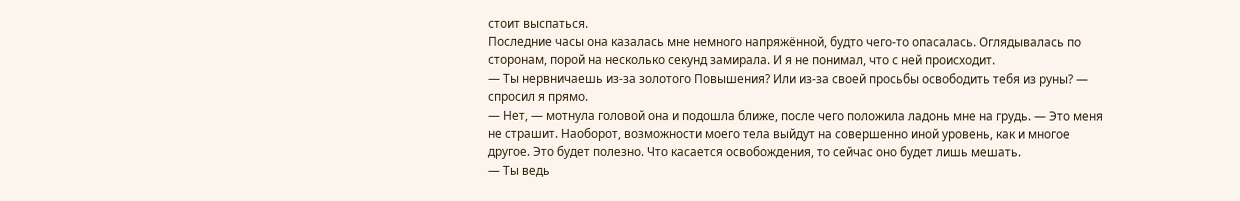стоит выспаться.
Последние часы она казалась мне немного напряжённой, будто чего-то опасалась. Оглядывалась по сторонам, порой на несколько секунд замирала. И я не понимал, что с ней происходит.
— Ты нервничаешь из-за золотого Повышения? Или из-за своей просьбы освободить тебя из руны? — спросил я прямо.
— Нет, — мотнула головой она и подошла ближе, после чего положила ладонь мне на грудь. — Это меня не страшит. Наоборот, возможности моего тела выйдут на совершенно иной уровень, как и многое другое. Это будет полезно. Что касается освобождения, то сейчас оно будет лишь мешать.
— Ты ведь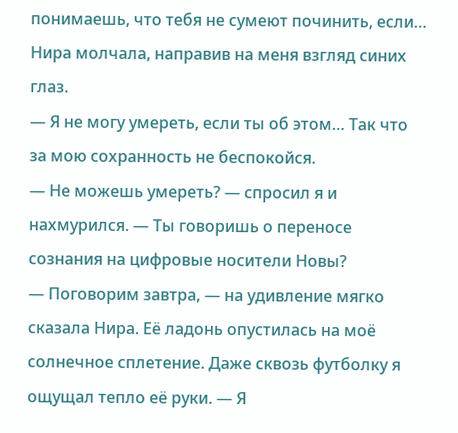понимаешь, что тебя не сумеют починить, если…
Нира молчала, направив на меня взгляд синих глаз.
— Я не могу умереть, если ты об этом… Так что за мою сохранность не беспокойся.
— Не можешь умереть? — спросил я и нахмурился. — Ты говоришь о переносе сознания на цифровые носители Новы?
— Поговорим завтра, — на удивление мягко сказала Нира. Её ладонь опустилась на моё солнечное сплетение. Даже сквозь футболку я ощущал тепло её руки. — Я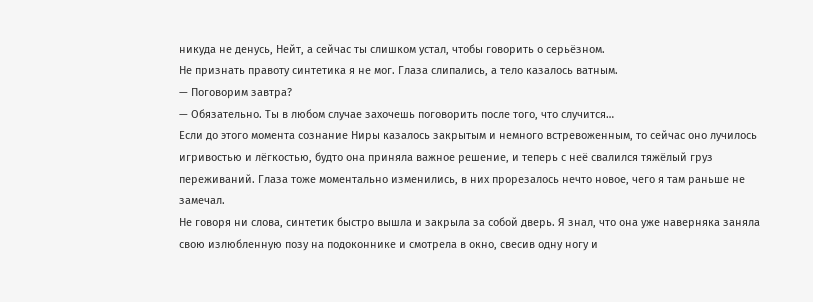никуда не денусь, Нейт, а сейчас ты слишком устал, чтобы говорить о серьёзном.
Не признать правоту синтетика я не мог. Глаза слипались, а тело казалось ватным.
— Поговорим завтра?
— Обязательно. Ты в любом случае захочешь поговорить после того, что случится…
Если до этого момента сознание Ниры казалось закрытым и немного встревоженным, то сейчас оно лучилось игривостью и лёгкостью, будто она приняла важное решение, и теперь с неё свалился тяжёлый груз переживаний. Глаза тоже моментально изменились, в них прорезалось нечто новое, чего я там раньше не замечал.
Не говоря ни слова, синтетик быстро вышла и закрыла за собой дверь. Я знал, что она уже наверняка заняла свою излюбленную позу на подоконнике и смотрела в окно, свесив одну ногу и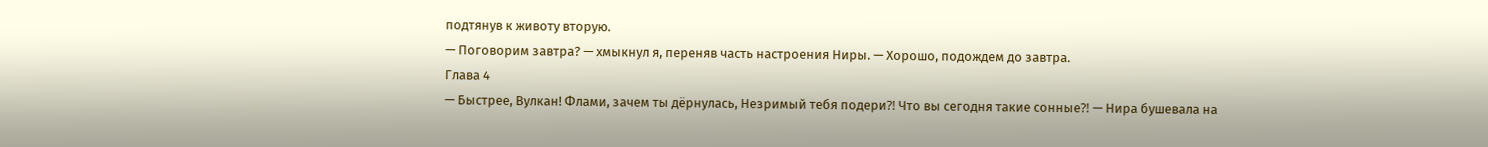подтянув к животу вторую.
— Поговорим завтра? — хмыкнул я, переняв часть настроения Ниры. — Хорошо, подождем до завтра.
Глава 4
— Быстрее, Вулкан! Флами, зачем ты дёрнулась, Незримый тебя подери⁈ Что вы сегодня такие сонные⁈ — Нира бушевала на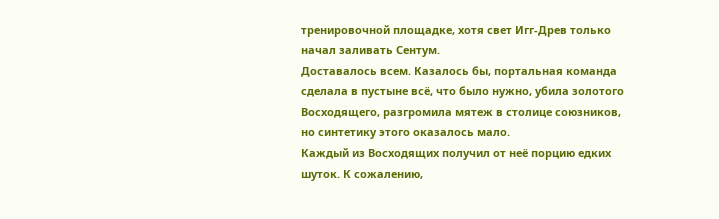тренировочной площадке, хотя свет Игг-Древ только начал заливать Сентум.
Доставалось всем. Казалось бы, портальная команда сделала в пустыне всё, что было нужно, убила золотого Восходящего, разгромила мятеж в столице союзников, но синтетику этого оказалось мало.
Каждый из Восходящих получил от неё порцию едких шуток. К сожалению,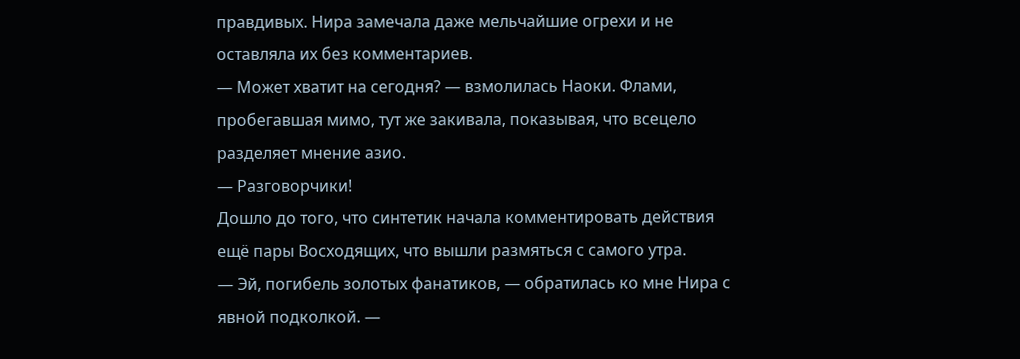правдивых. Нира замечала даже мельчайшие огрехи и не оставляла их без комментариев.
— Может хватит на сегодня? — взмолилась Наоки. Флами, пробегавшая мимо, тут же закивала, показывая, что всецело разделяет мнение азио.
— Разговорчики!
Дошло до того, что синтетик начала комментировать действия ещё пары Восходящих, что вышли размяться с самого утра.
— Эй, погибель золотых фанатиков, — обратилась ко мне Нира с явной подколкой. —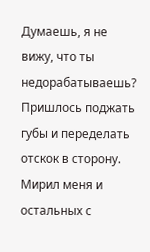Думаешь, я не вижу, что ты недорабатываешь?
Пришлось поджать губы и переделать отскок в сторону. Мирил меня и остальных с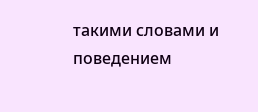такими словами и поведением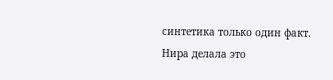синтетика только один факт. Нира делала это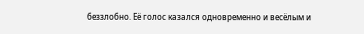беззлобно. Её голос казался одновременно и весёлым и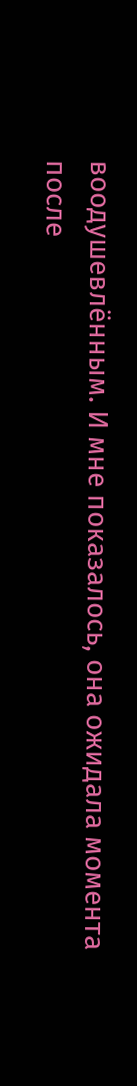воодушевлённым. И мне показалось, она ожидала момента после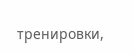тренировки,